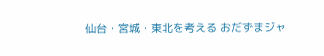仙台・宮城・東北を考える おだずまジャ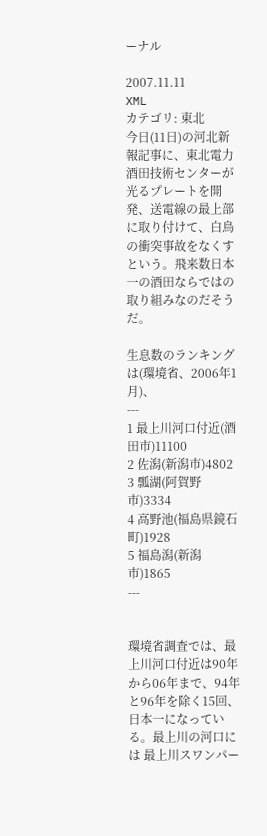ーナル

2007.11.11
XML
カテゴリ: 東北
今日(11日)の河北新報記事に、東北電力酒田技術センターが光るプレートを開発、送電線の最上部に取り付けて、白鳥の衝突事故をなくすという。飛来数日本一の酒田ならではの取り組みなのだそうだ。

生息数のランキングは(環境省、2006年1月)、
---
1 最上川河口付近(酒田市)11100
2 佐潟(新潟市)4802
3 瓢湖(阿賀野市)3334
4 高野池(福島県鏡石町)1928
5 福島潟(新潟市)1865
---


環境省調査では、最上川河口付近は90年から06年まで、94年と96年を除く15回、日本一になっている。最上川の河口には 最上川スワンパー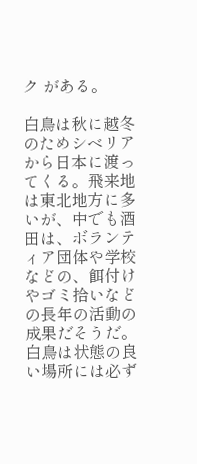ク がある。

白鳥は秋に越冬のためシベリアから日本に渡ってくる。飛来地は東北地方に多いが、中でも酒田は、ボランティア団体や学校などの、餌付けやゴミ拾いなどの長年の活動の成果だそうだ。白鳥は状態の良い場所には必ず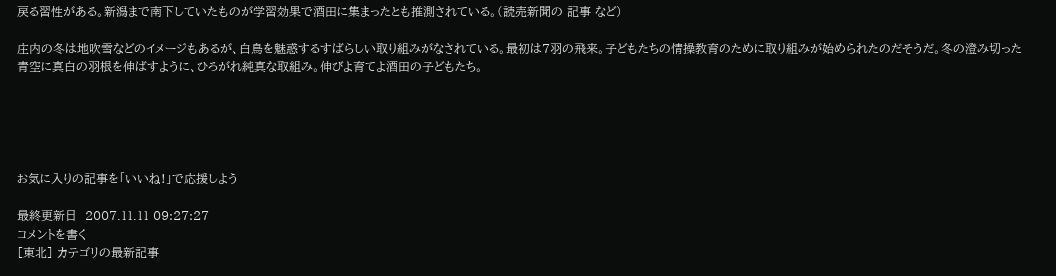戻る習性がある。新潟まで南下していたものが学習効果で酒田に集まったとも推測されている。(読売新聞の 記事 など)

庄内の冬は地吹雪などのイメージもあるが、白鳥を魅惑するすばらしい取り組みがなされている。最初は7羽の飛来。子どもたちの情操教育のために取り組みが始められたのだそうだ。冬の澄み切った青空に真白の羽根を伸ばすように、ひろがれ純真な取組み。伸びよ育てよ酒田の子どもたち。





お気に入りの記事を「いいね!」で応援しよう

最終更新日  2007.11.11 09:27:27
コメントを書く
[東北] カテゴリの最新記事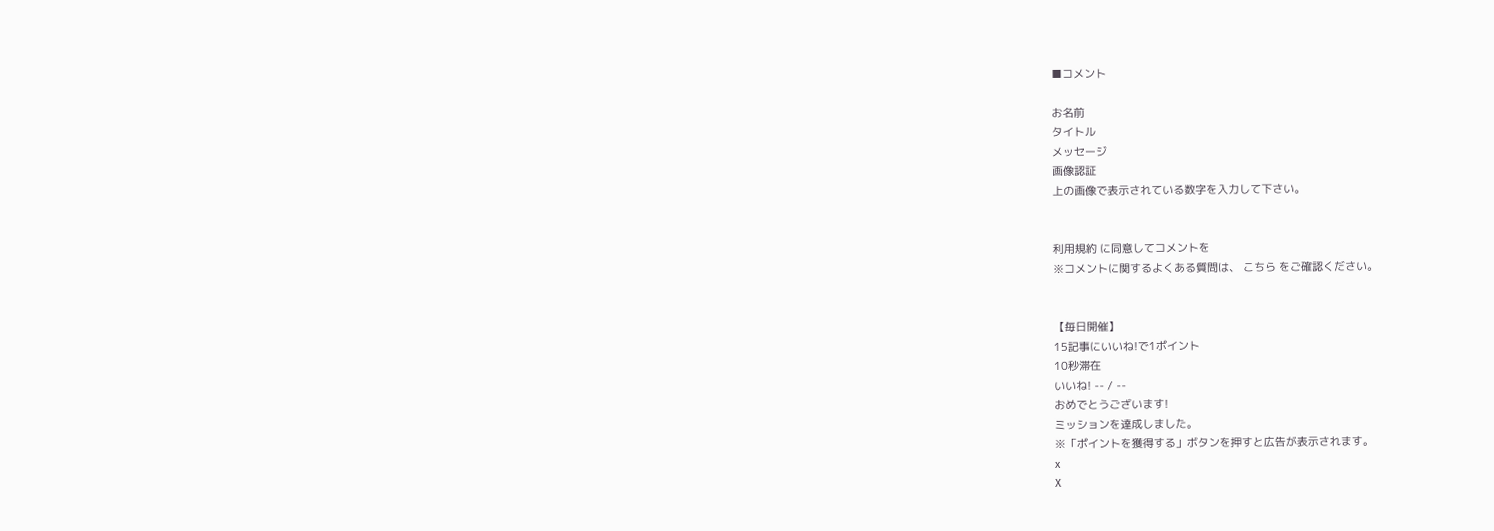■コメント

お名前
タイトル
メッセージ
画像認証
上の画像で表示されている数字を入力して下さい。


利用規約 に同意してコメントを
※コメントに関するよくある質問は、 こちら をご確認ください。


【毎日開催】
15記事にいいね!で1ポイント
10秒滞在
いいね! -- / --
おめでとうございます!
ミッションを達成しました。
※「ポイントを獲得する」ボタンを押すと広告が表示されます。
x
X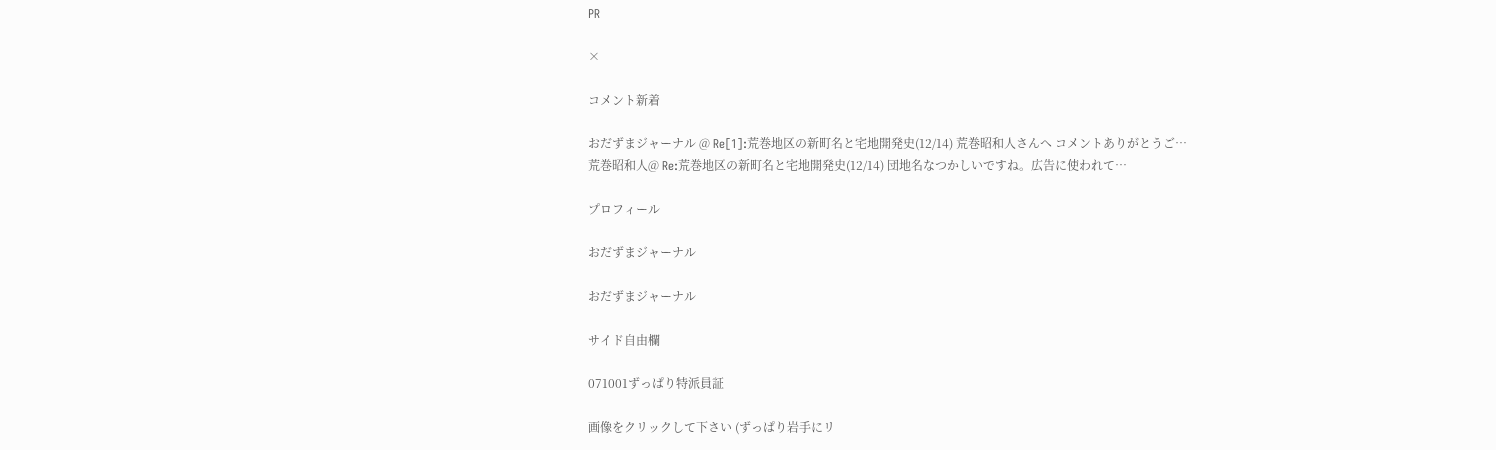PR

×

コメント新着

おだずまジャーナル @ Re[1]:荒巻地区の新町名と宅地開発史(12/14) 荒巻昭和人さんへ コメントありがとうご…
荒巻昭和人@ Re:荒巻地区の新町名と宅地開発史(12/14) 団地名なつかしいですね。広告に使われて…

プロフィール

おだずまジャーナル

おだずまジャーナル

サイド自由欄

071001ずっぱり特派員証

画像をクリックして下さい (ずっぱり岩手にリ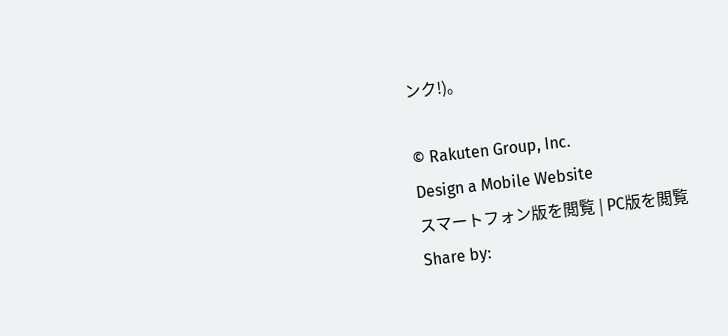ンク!)。

© Rakuten Group, Inc.
Design a Mobile Website
スマートフォン版を閲覧 | PC版を閲覧
Share by: